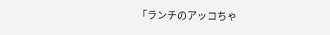「ランチのアッコちゃ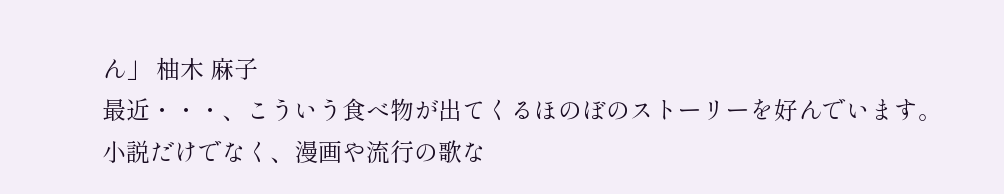ん」 柚木 麻子
最近・・・、こういう食べ物が出てくるほのぼのストーリーを好んでいます。
小説だけでなく、漫画や流行の歌な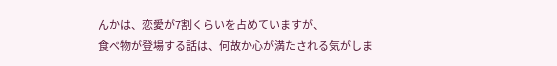んかは、恋愛が7割くらいを占めていますが、
食べ物が登場する話は、何故か心が満たされる気がしま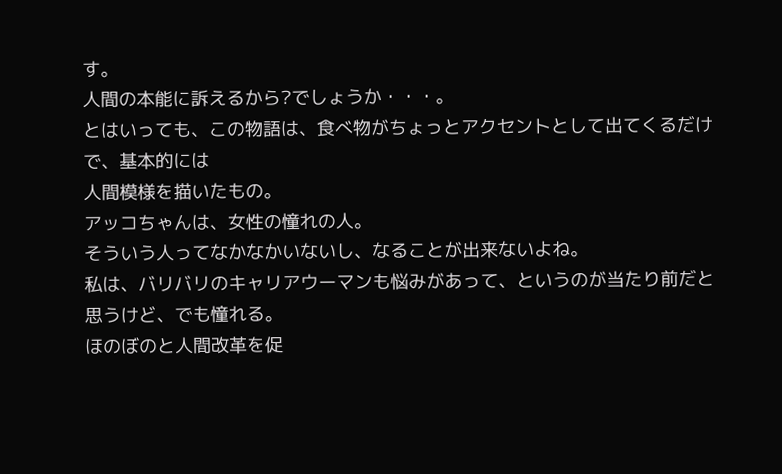す。
人間の本能に訴えるから?でしょうか・・・。
とはいっても、この物語は、食べ物がちょっとアクセントとして出てくるだけで、基本的には
人間模様を描いたもの。
アッコちゃんは、女性の憧れの人。
そういう人ってなかなかいないし、なることが出来ないよね。
私は、バリバリのキャリアウーマンも悩みがあって、というのが当たり前だと思うけど、でも憧れる。
ほのぼのと人間改革を促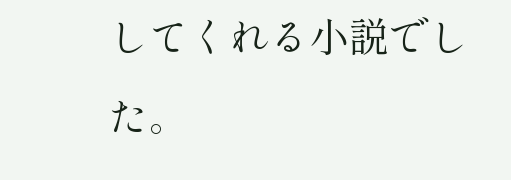してくれる小説でした。